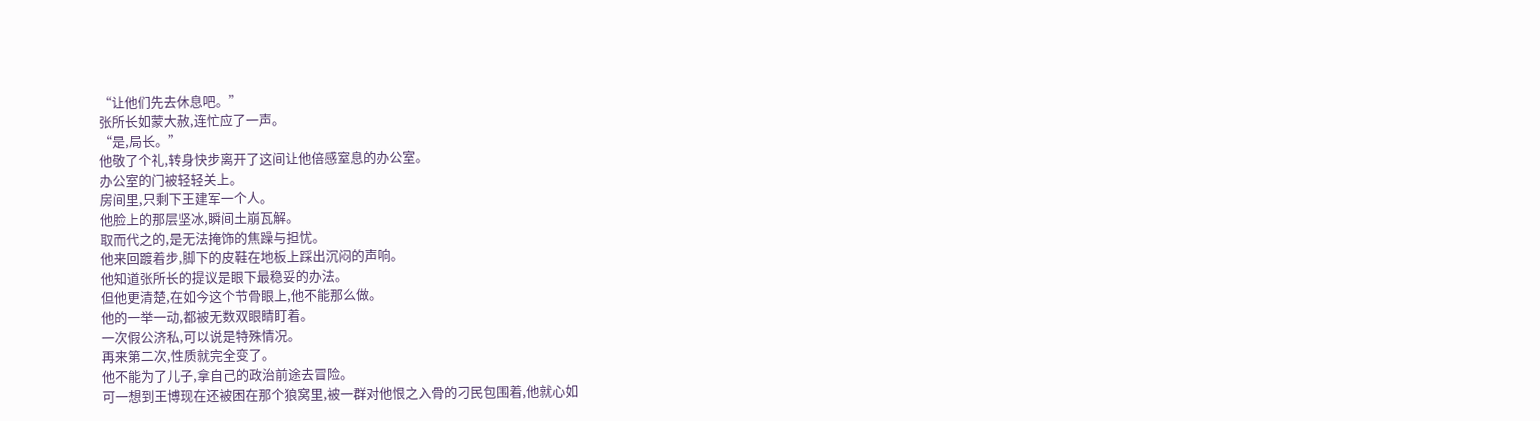“让他们先去休息吧。”
张所长如蒙大赦,连忙应了一声。
“是,局长。”
他敬了个礼,转身快步离开了这间让他倍感窒息的办公室。
办公室的门被轻轻关上。
房间里,只剩下王建军一个人。
他脸上的那层坚冰,瞬间土崩瓦解。
取而代之的,是无法掩饰的焦躁与担忧。
他来回踱着步,脚下的皮鞋在地板上踩出沉闷的声响。
他知道张所长的提议是眼下最稳妥的办法。
但他更清楚,在如今这个节骨眼上,他不能那么做。
他的一举一动,都被无数双眼睛盯着。
一次假公济私,可以说是特殊情况。
再来第二次,性质就完全变了。
他不能为了儿子,拿自己的政治前途去冒险。
可一想到王博现在还被困在那个狼窝里,被一群对他恨之入骨的刁民包围着,他就心如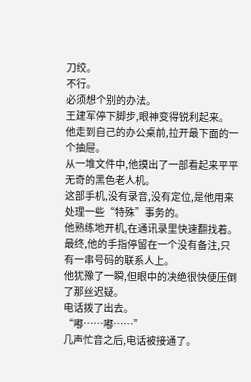刀绞。
不行。
必须想个别的办法。
王建军停下脚步,眼神变得锐利起来。
他走到自己的办公桌前,拉开最下面的一个抽屉。
从一堆文件中,他摸出了一部看起来平平无奇的黑色老人机。
这部手机,没有录音,没有定位,是他用来处理一些“特殊”事务的。
他熟练地开机,在通讯录里快速翻找着。
最终,他的手指停留在一个没有备注,只有一串号码的联系人上。
他犹豫了一瞬,但眼中的决绝很快便压倒了那丝迟疑。
电话拨了出去。
“嘟……嘟……”
几声忙音之后,电话被接通了。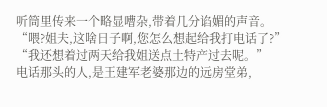听筒里传来一个略显嘈杂,带着几分谄媚的声音。
“喂?姐夫,这啥日子啊,您怎么想起给我打电话了?”
“我还想着过两天给我姐送点土特产过去呢。”
电话那头的人,是王建军老婆那边的远房堂弟,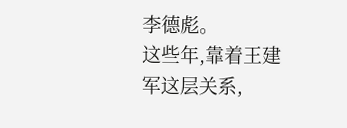李德彪。
这些年,靠着王建军这层关系,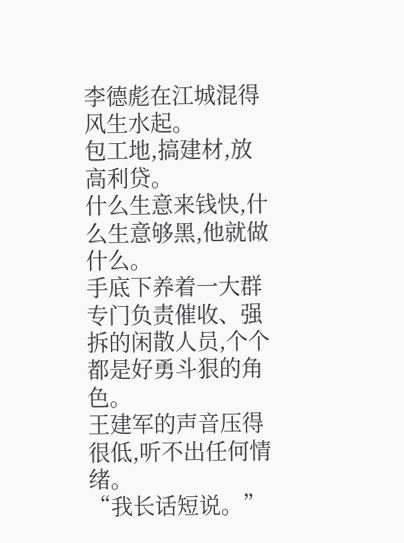李德彪在江城混得风生水起。
包工地,搞建材,放高利贷。
什么生意来钱快,什么生意够黑,他就做什么。
手底下养着一大群专门负责催收、强拆的闲散人员,个个都是好勇斗狠的角色。
王建军的声音压得很低,听不出任何情绪。
“我长话短说。”